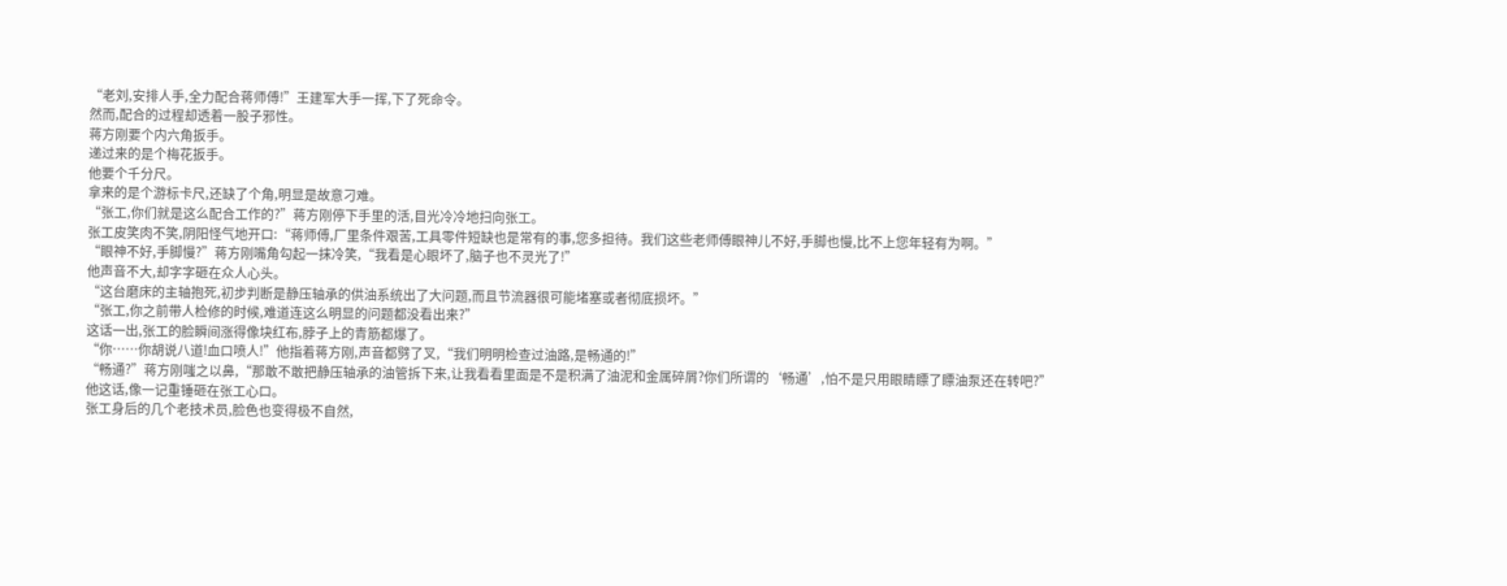“老刘,安排人手,全力配合蒋师傅!”王建军大手一挥,下了死命令。
然而,配合的过程却透着一股子邪性。
蒋方刚要个内六角扳手。
递过来的是个梅花扳手。
他要个千分尺。
拿来的是个游标卡尺,还缺了个角,明显是故意刁难。
“张工,你们就是这么配合工作的?”蒋方刚停下手里的活,目光冷冷地扫向张工。
张工皮笑肉不笑,阴阳怪气地开口:“蒋师傅,厂里条件艰苦,工具零件短缺也是常有的事,您多担待。我们这些老师傅眼神儿不好,手脚也慢,比不上您年轻有为啊。”
“眼神不好,手脚慢?”蒋方刚嘴角勾起一抹冷笑,“我看是心眼坏了,脑子也不灵光了!”
他声音不大,却字字砸在众人心头。
“这台磨床的主轴抱死,初步判断是静压轴承的供油系统出了大问题,而且节流器很可能堵塞或者彻底损坏。”
“张工,你之前带人检修的时候,难道连这么明显的问题都没看出来?”
这话一出,张工的脸瞬间涨得像块红布,脖子上的青筋都爆了。
“你……你胡说八道!血口喷人!”他指着蒋方刚,声音都劈了叉,“我们明明检查过油路,是畅通的!”
“畅通?”蒋方刚嗤之以鼻,“那敢不敢把静压轴承的油管拆下来,让我看看里面是不是积满了油泥和金属碎屑?你们所谓的‘畅通’,怕不是只用眼睛瞟了瞟油泵还在转吧?”
他这话,像一记重锤砸在张工心口。
张工身后的几个老技术员,脸色也变得极不自然,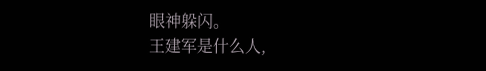眼神躲闪。
王建军是什么人,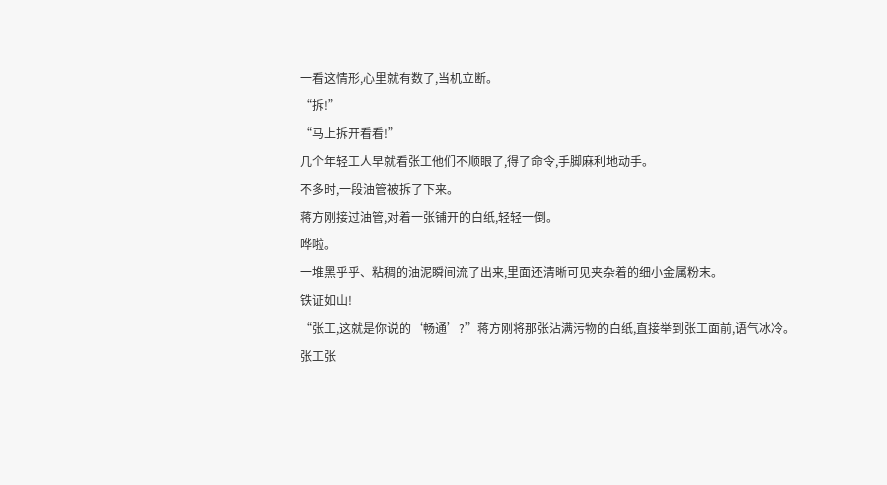一看这情形,心里就有数了,当机立断。
“拆!”
“马上拆开看看!”
几个年轻工人早就看张工他们不顺眼了,得了命令,手脚麻利地动手。
不多时,一段油管被拆了下来。
蒋方刚接过油管,对着一张铺开的白纸,轻轻一倒。
哗啦。
一堆黑乎乎、粘稠的油泥瞬间流了出来,里面还清晰可见夹杂着的细小金属粉末。
铁证如山!
“张工,这就是你说的‘畅通’?”蒋方刚将那张沾满污物的白纸,直接举到张工面前,语气冰冷。
张工张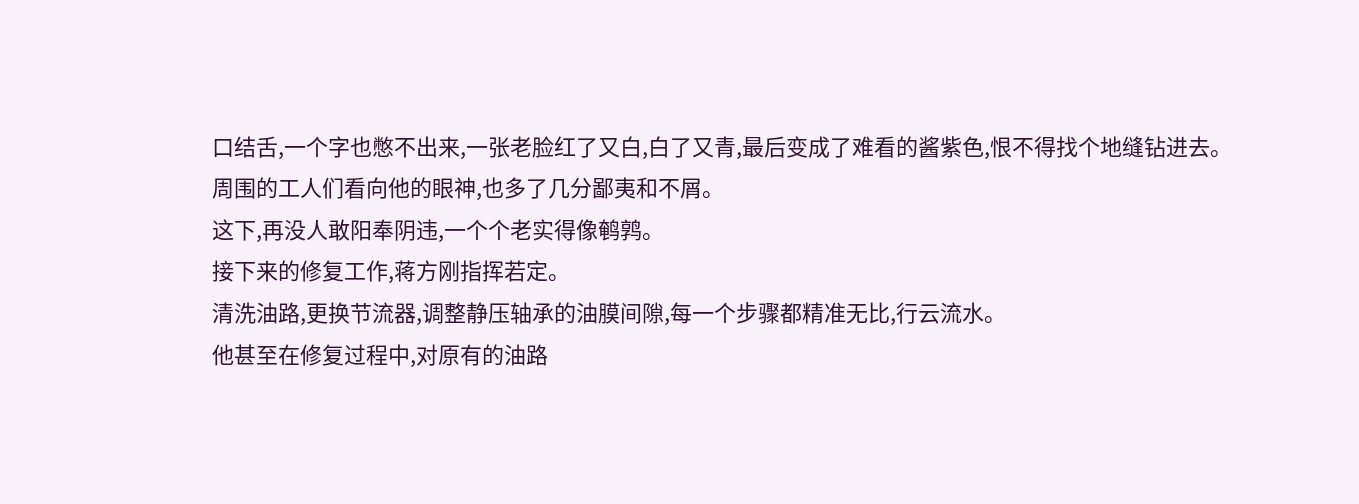口结舌,一个字也憋不出来,一张老脸红了又白,白了又青,最后变成了难看的酱紫色,恨不得找个地缝钻进去。
周围的工人们看向他的眼神,也多了几分鄙夷和不屑。
这下,再没人敢阳奉阴违,一个个老实得像鹌鹑。
接下来的修复工作,蒋方刚指挥若定。
清洗油路,更换节流器,调整静压轴承的油膜间隙,每一个步骤都精准无比,行云流水。
他甚至在修复过程中,对原有的油路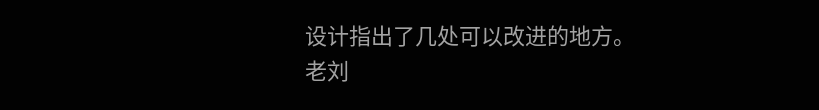设计指出了几处可以改进的地方。
老刘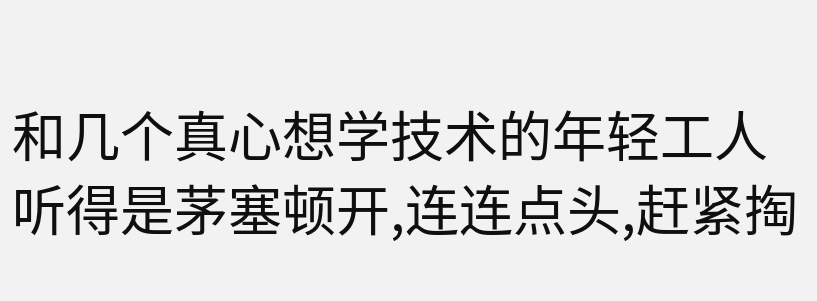和几个真心想学技术的年轻工人听得是茅塞顿开,连连点头,赶紧掏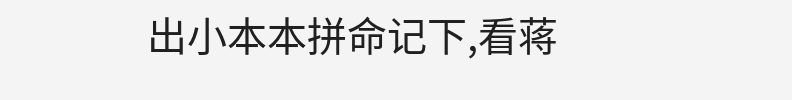出小本本拼命记下,看蒋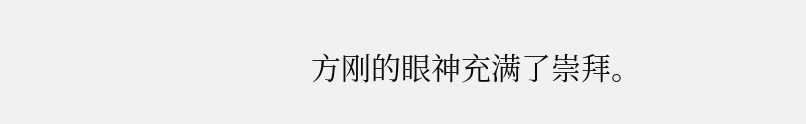方刚的眼神充满了崇拜。